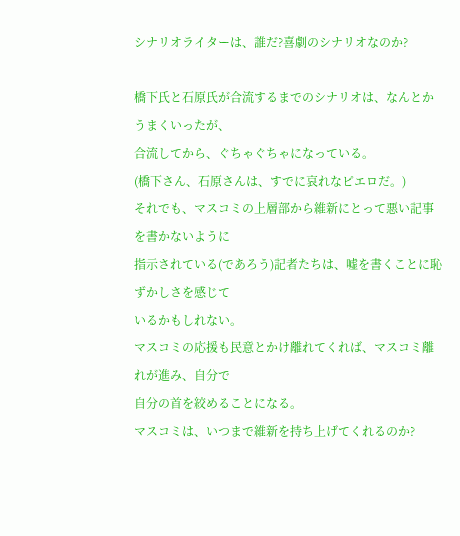シナリオライターは、誰だ?喜劇のシナリオなのか?

橋下氏と石原氏が合流するまでのシナリオは、なんとかうまくいったが、
合流してから、ぐちゃぐちゃになっている。
(橋下さん、石原さんは、すでに哀れなピエロだ。)
それでも、マスコミの上層部から維新にとって悪い記事を書かないように
指示されている(であろう)記者たちは、嘘を書くことに恥ずかしさを感じて
いるかもしれない。
マスコミの応援も民意とかけ離れてくれば、マスコミ離れが進み、自分で
自分の首を絞めることになる。
マスコミは、いつまで維新を持ち上げてくれるのか?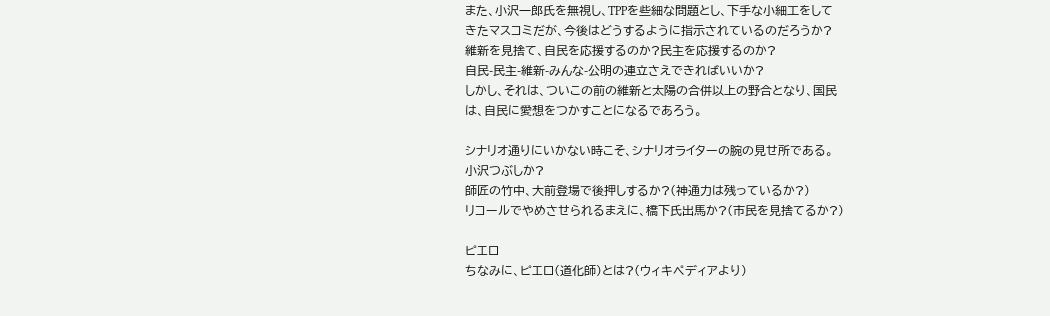また、小沢一郎氏を無視し、TPPを些細な問題とし、下手な小細工をして
きたマスコミだが、今後はどうするように指示されているのだろうか?
維新を見捨て、自民を応援するのか?民主を応援するのか?
自民-民主-維新-みんな-公明の連立さえできればいいか?
しかし、それは、ついこの前の維新と太陽の合併以上の野合となり、国民
は、自民に愛想をつかすことになるであろう。

シナリオ通りにいかない時こそ、シナリオライターの腕の見せ所である。
小沢つぶしか?
師匠の竹中、大前登場で後押しするか?(神通力は残っているか?)
リコールでやめさせられるまえに、橋下氏出馬か?(市民を見捨てるか?)

ピエロ
ちなみに、ピエロ(道化師)とは?(ウィキペディアより)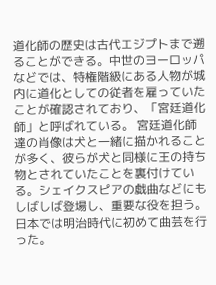道化師の歴史は古代エジプトまで遡ることができる。中世のヨーロッパなどでは、特権階級にある人物が城内に道化としての従者を雇っていたことが確認されており、「宮廷道化師」と呼ばれている。 宮廷道化師達の肖像は犬と一緒に描かれることが多く、彼らが犬と同様に王の持ち物とされていたことを裏付けている。シェイクスピアの戯曲などにもしばしば登場し、重要な役を担う。日本では明治時代に初めて曲芸を行った。